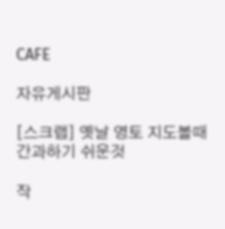CAFE

자유게시판

[스크랩] 옛날 영토 지도볼때 간과하기 쉬운것

작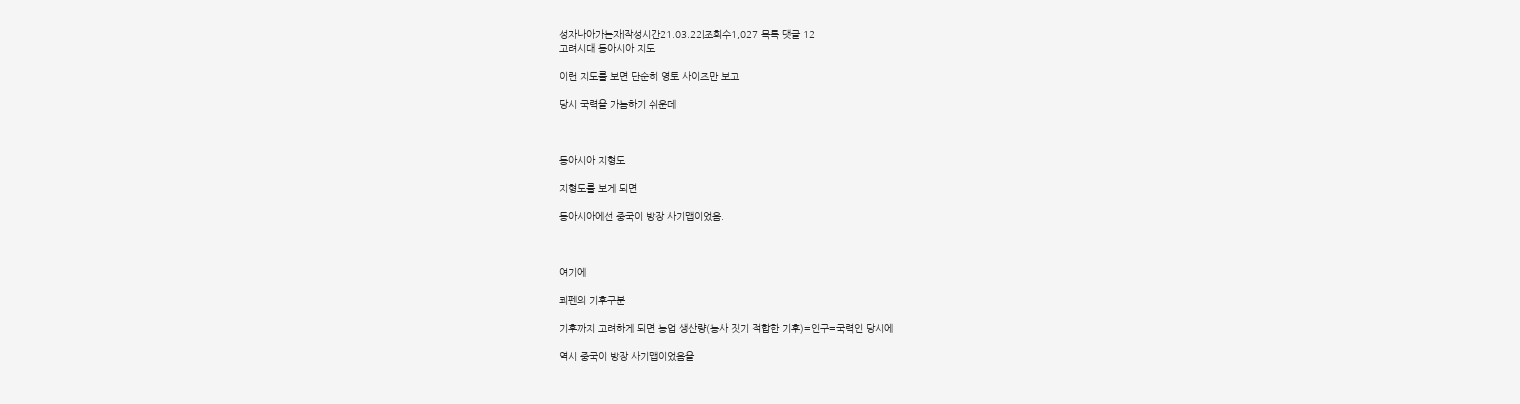성자나아가는자|작성시간21.03.22|조회수1,027 목록 댓글 12
고려시대 동아시아 지도

이런 지도를 보면 단순히 영토 사이즈만 보고

당시 국력을 가늠하기 쉬운데



동아시아 지형도

지형도를 보게 되면

동아시아에선 중국이 방장 사기맵이었음.



여기에

쾨펜의 기후구분

기후까지 고려하게 되면 농업 생산량(농사 짓기 적합한 기후)=인구=국력인 당시에

역시 중국이 방장 사기맵이었음을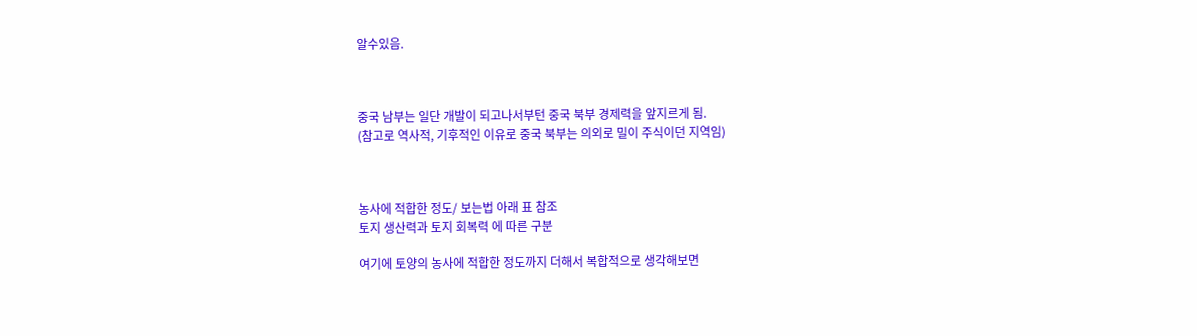알수있음.



중국 남부는 일단 개발이 되고나서부턴 중국 북부 경제력을 앞지르게 됨.
(참고로 역사적, 기후적인 이유로 중국 북부는 의외로 밀이 주식이던 지역임)



농사에 적합한 정도/ 보는법 아래 표 참조
토지 생산력과 토지 회복력 에 따른 구분

여기에 토양의 농사에 적합한 정도까지 더해서 복합적으로 생각해보면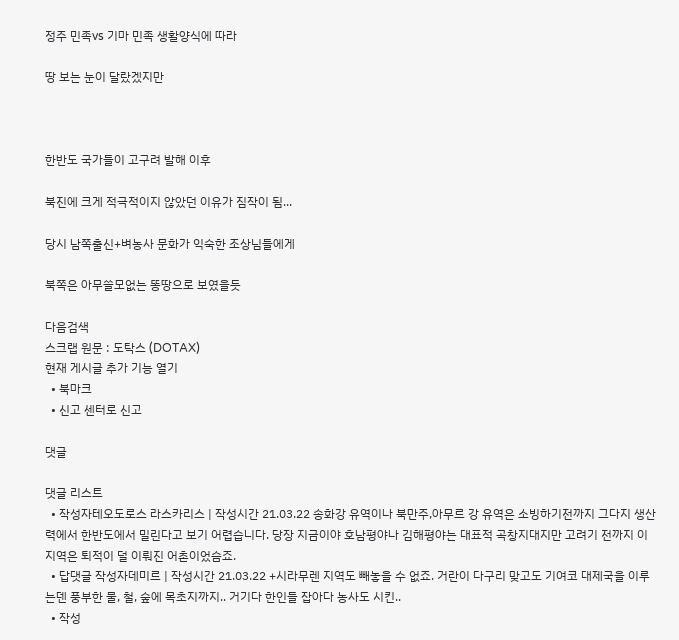정주 민족vs 기마 민족 생활양식에 따라

땅 보는 눈이 달랐겠지만



한반도 국가들이 고구려 발해 이후

북진에 크게 적극적이지 않았던 이유가 짐작이 됨...

당시 남쪽출신+벼농사 문화가 익숙한 조상님들에게

북쪽은 아무쓸모없는 똥땅으로 보였을듯

다음검색
스크랩 원문 : 도탁스 (DOTAX)
현재 게시글 추가 기능 열기
  • 북마크
  • 신고 센터로 신고

댓글

댓글 리스트
  • 작성자테오도로스 라스카리스 | 작성시간 21.03.22 송화강 유역이나 북만주,아무르 강 유역은 소빙하기전까지 그다지 생산력에서 한반도에서 밀린다고 보기 어렵습니다. 당장 지금이야 호남평야나 김해평야는 대표적 곡창지대지만 고려기 전까지 이지역은 퇴적이 덜 이뤄진 어촌이었슴죠.
  • 답댓글 작성자데미르 | 작성시간 21.03.22 +시라무렌 지역도 빼놓을 수 없죠. 거란이 다구리 맞고도 기여코 대제국을 이루는덴 풍부한 물, 철, 숲에 목초지까지.. 거기다 한인들 잡아다 농사도 시킨..
  • 작성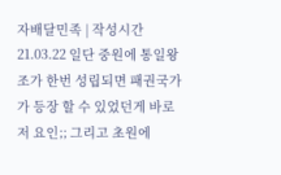자배달민족 | 작성시간 21.03.22 일단 중원에 통일왕조가 한번 성립되면 패권국가가 등장 할 수 있었던게 바로 저 요인;; 그리고 초원에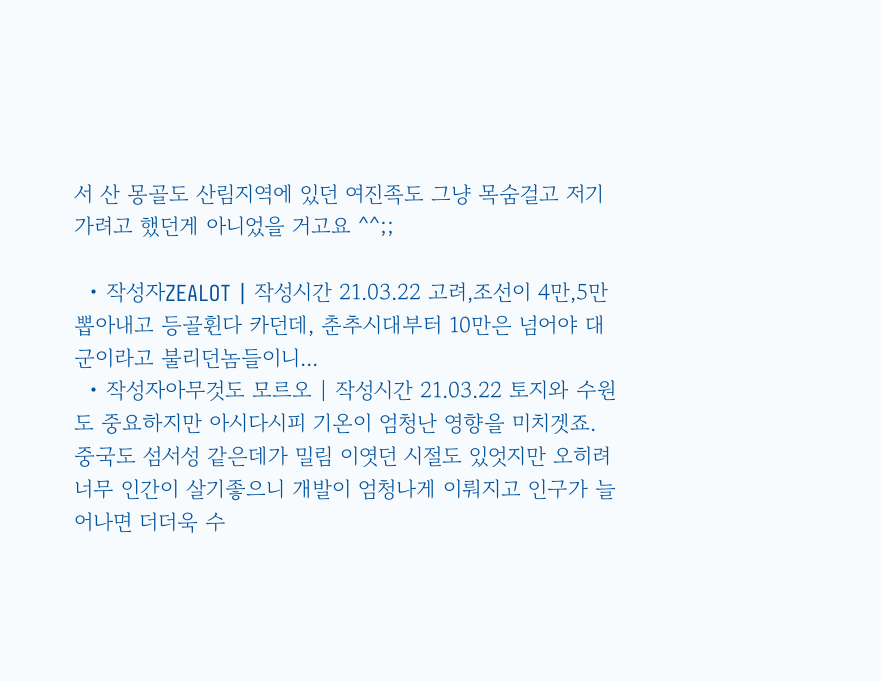서 산 몽골도 산림지역에 있던 여진족도 그냥 목숨걸고 저기가려고 했던게 아니었을 거고요 ^^;;

  • 작성자ZEALOT | 작성시간 21.03.22 고려,조선이 4만,5만 뽑아내고 등골휜다 카던데, 춘추시대부터 10만은 넘어야 대군이라고 불리던놈들이니...
  • 작성자아무것도 모르오 | 작성시간 21.03.22 토지와 수원도 중요하지만 아시다시피 기온이 엄청난 영향을 미치겟죠. 중국도 섬서성 같은데가 밀림 이엿던 시절도 있엇지만 오히려 너무 인간이 살기좋으니 개발이 엄청나게 이뤄지고 인구가 늘어나면 더더욱 수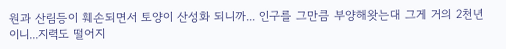원과 산림등이 훼손되면서 토양이 산성화 되니까... 인구를 그만큼 부양해왓는대 그게 거의 2천년이니...지력도 떨어지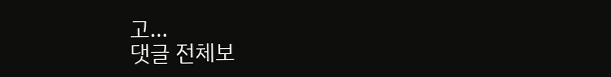고...
댓글 전체보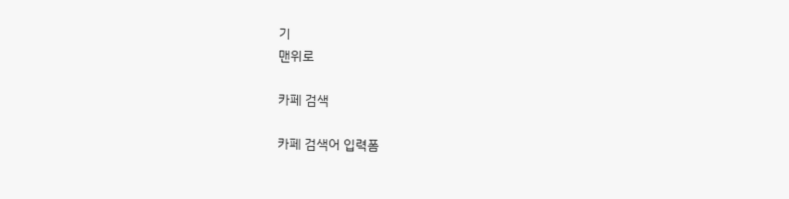기
맨위로

카페 검색

카페 검색어 입력폼